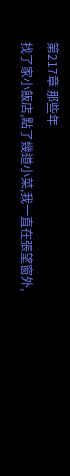第217章 那些年
找了家小飯店,點了幾道小菜,我一直在張望窗外,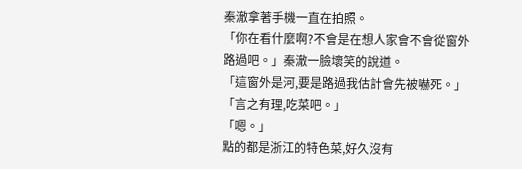秦澈拿著手機一直在拍照。
「你在看什麼啊?不會是在想人家會不會從窗外路過吧。」秦澈一臉壞笑的說道。
「這窗外是河,要是路過我估計會先被嚇死。」
「言之有理,吃菜吧。」
「嗯。」
點的都是浙江的特色菜,好久沒有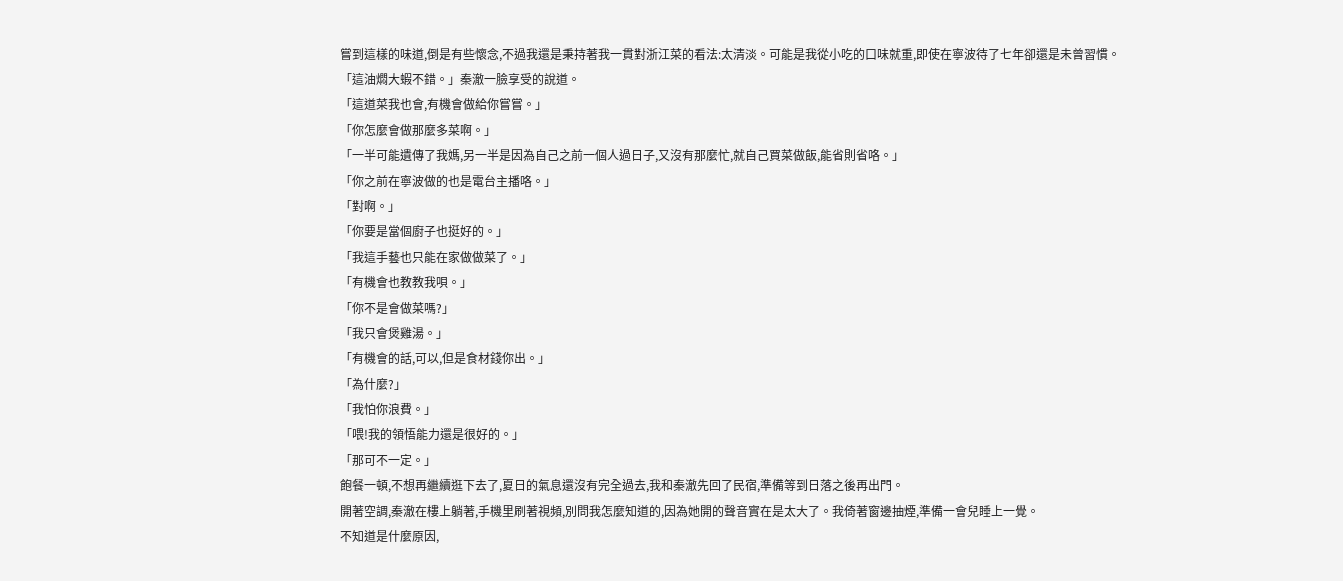嘗到這樣的味道,倒是有些懷念,不過我還是秉持著我一貫對浙江菜的看法:太清淡。可能是我從小吃的口味就重,即使在寧波待了七年卻還是未曾習慣。
「這油燜大蝦不錯。」秦澈一臉享受的說道。
「這道菜我也會,有機會做給你嘗嘗。」
「你怎麼會做那麼多菜啊。」
「一半可能遺傳了我媽,另一半是因為自己之前一個人過日子,又沒有那麼忙,就自己買菜做飯,能省則省咯。」
「你之前在寧波做的也是電台主播咯。」
「對啊。」
「你要是當個廚子也挺好的。」
「我這手藝也只能在家做做菜了。」
「有機會也教教我唄。」
「你不是會做菜嗎?」
「我只會煲雞湯。」
「有機會的話,可以,但是食材錢你出。」
「為什麼?」
「我怕你浪費。」
「喂!我的領悟能力還是很好的。」
「那可不一定。」
飽餐一頓,不想再繼續逛下去了,夏日的氣息還沒有完全過去,我和秦澈先回了民宿,準備等到日落之後再出門。
開著空調,秦澈在樓上躺著,手機里刷著視頻,別問我怎麼知道的,因為她開的聲音實在是太大了。我倚著窗邊抽煙,準備一會兒睡上一覺。
不知道是什麼原因,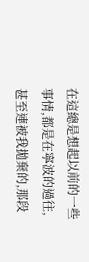在這總是想起以前的一些事情,都是在寧波的過往,甚至連被我拋棄的,那段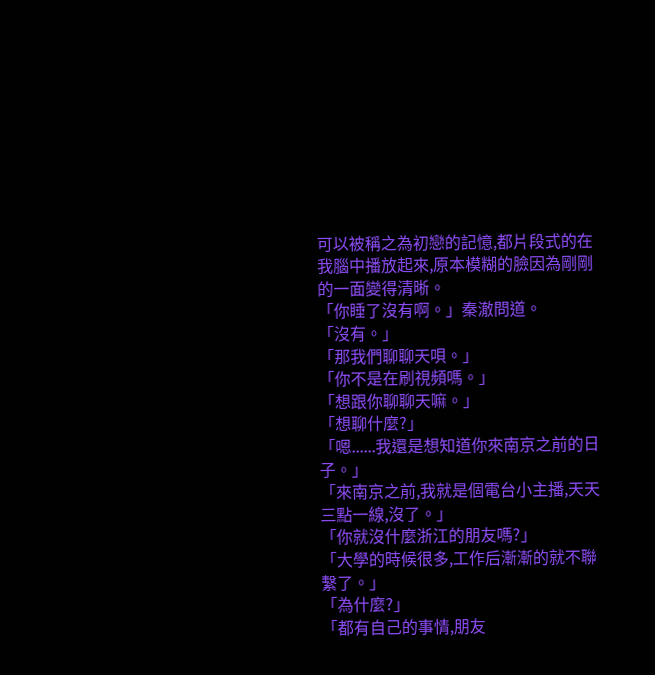可以被稱之為初戀的記憶,都片段式的在我腦中播放起來,原本模糊的臉因為剛剛的一面變得清晰。
「你睡了沒有啊。」秦澈問道。
「沒有。」
「那我們聊聊天唄。」
「你不是在刷視頻嗎。」
「想跟你聊聊天嘛。」
「想聊什麼?」
「嗯......我還是想知道你來南京之前的日子。」
「來南京之前,我就是個電台小主播,天天三點一線,沒了。」
「你就沒什麼浙江的朋友嗎?」
「大學的時候很多,工作后漸漸的就不聯繫了。」
「為什麼?」
「都有自己的事情,朋友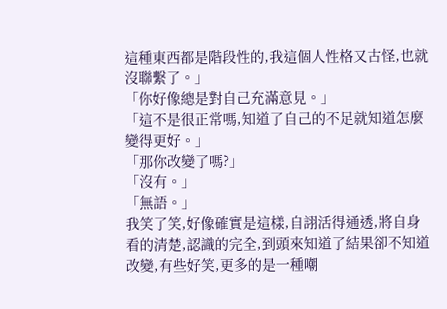這種東西都是階段性的,我這個人性格又古怪,也就沒聯繫了。」
「你好像總是對自己充滿意見。」
「這不是很正常嗎,知道了自己的不足就知道怎麼變得更好。」
「那你改變了嗎?」
「沒有。」
「無語。」
我笑了笑,好像確實是這樣,自詡活得通透,將自身看的清楚,認識的完全,到頭來知道了結果卻不知道改變,有些好笑,更多的是一種嘲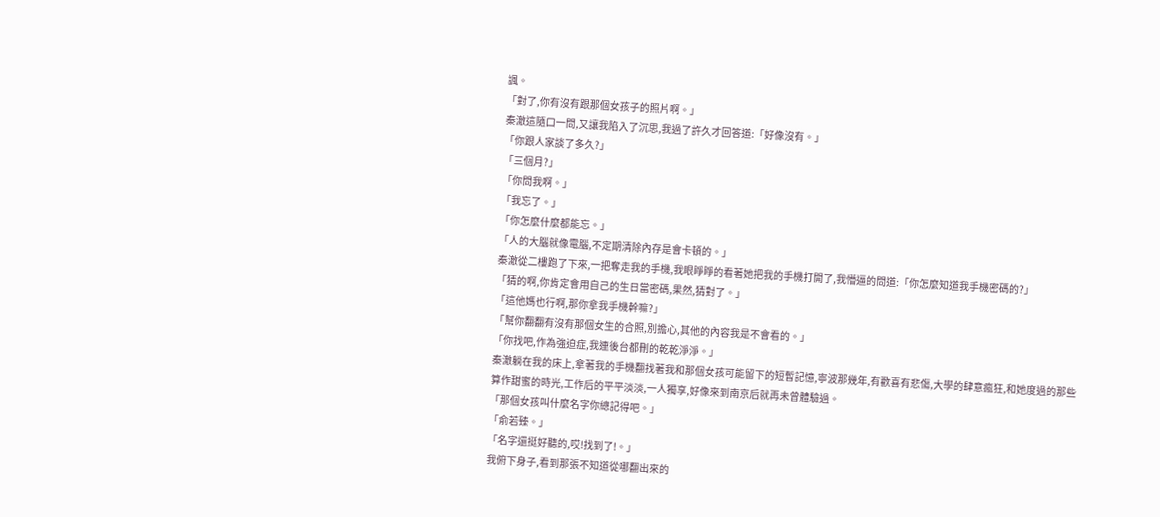諷。
「對了,你有沒有跟那個女孩子的照片啊。」
秦澈這隨口一問,又讓我陷入了沉思,我過了許久才回答道:「好像沒有。」
「你跟人家談了多久?」
「三個月?」
「你問我啊。」
「我忘了。」
「你怎麼什麼都能忘。」
「人的大腦就像電腦,不定期清除內存是會卡頓的。」
秦澈從二樓跑了下來,一把奪走我的手機,我眼睜睜的看著她把我的手機打開了,我懵逼的問道:「你怎麼知道我手機密碼的?」
「猜的啊,你肯定會用自己的生日當密碼,果然,猜對了。」
「這他媽也行啊,那你拿我手機幹嘛?」
「幫你翻翻有沒有那個女生的合照,別擔心,其他的內容我是不會看的。」
「你找吧,作為強迫症,我連後台都刪的乾乾淨淨。」
秦澈躺在我的床上,拿著我的手機翻找著我和那個女孩可能留下的短暫記憶,寧波那幾年,有歡喜有悲傷,大學的肆意瘋狂,和她度過的那些算作甜蜜的時光,工作后的平平淡淡,一人獨享,好像來到南京后就再未曾體驗過。
「那個女孩叫什麼名字你總記得吧。」
「俞若臻。」
「名字還挺好聽的,哎!找到了!。」
我俯下身子,看到那張不知道從哪翻出來的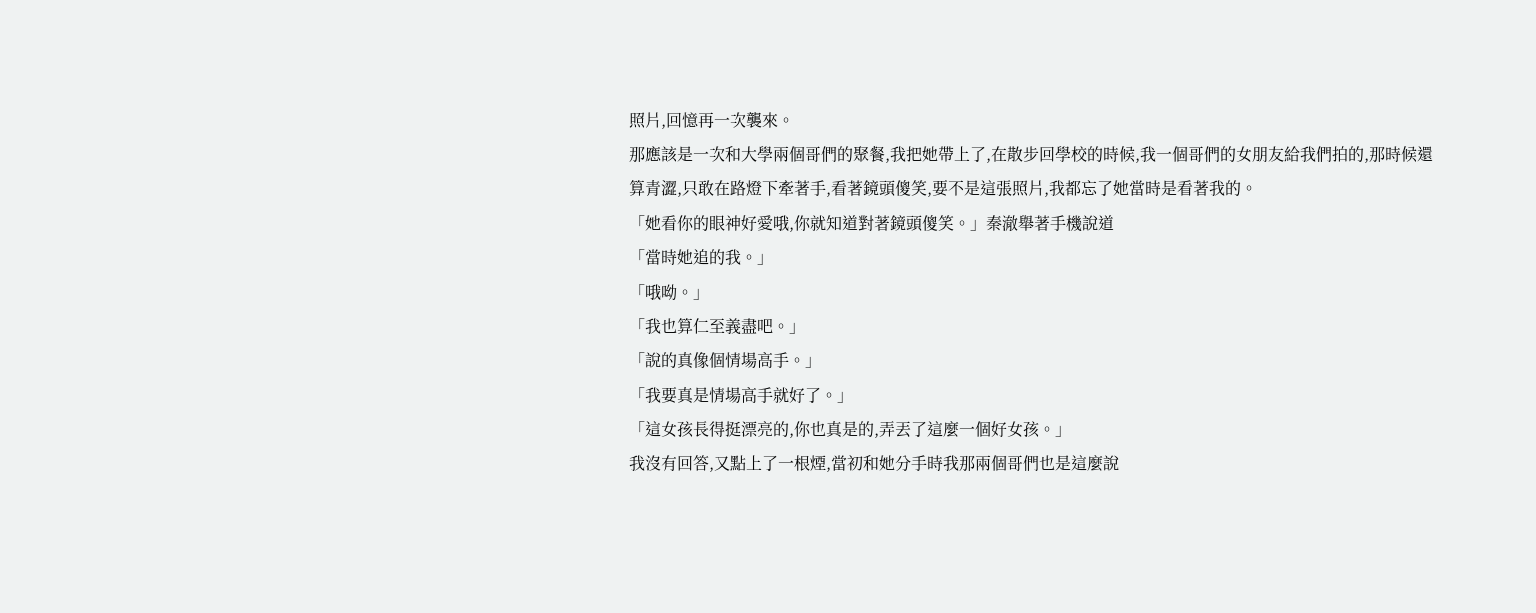照片,回憶再一次襲來。
那應該是一次和大學兩個哥們的聚餐,我把她帶上了,在散步回學校的時候,我一個哥們的女朋友給我們拍的,那時候還算青澀,只敢在路燈下牽著手,看著鏡頭傻笑,要不是這張照片,我都忘了她當時是看著我的。
「她看你的眼神好愛哦,你就知道對著鏡頭傻笑。」秦澈舉著手機說道
「當時她追的我。」
「哦呦。」
「我也算仁至義盡吧。」
「說的真像個情場高手。」
「我要真是情場高手就好了。」
「這女孩長得挺漂亮的,你也真是的,弄丟了這麼一個好女孩。」
我沒有回答,又點上了一根煙,當初和她分手時我那兩個哥們也是這麼說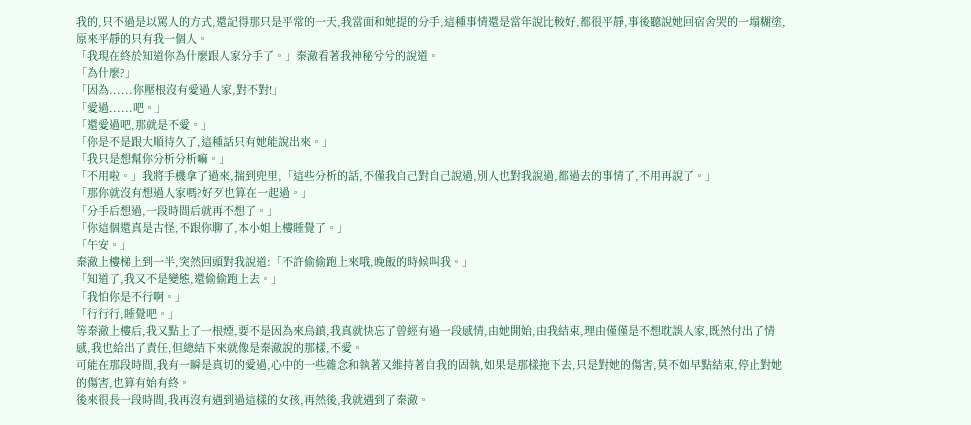我的,只不過是以罵人的方式,還記得那只是平常的一天,我當面和她提的分手,這種事情還是當年說比較好,都很平靜,事後聽說她回宿舍哭的一塌糊塗,原來平靜的只有我一個人。
「我現在終於知道你為什麼跟人家分手了。」秦澈看著我神秘兮兮的說道。
「為什麼?」
「因為......你壓根沒有愛過人家,對不對!」
「愛過......吧。」
「還愛過吧,那就是不愛。」
「你是不是跟大順待久了,這種話只有她能說出來。」
「我只是想幫你分析分析嘛。」
「不用啦。」我將手機拿了過來,揣到兜里,「這些分析的話,不僅我自己對自己說過,別人也對我說過,都過去的事情了,不用再說了。」
「那你就沒有想過人家嗎?好歹也算在一起過。」
「分手后想過,一段時間后就再不想了。」
「你這個還真是古怪,不跟你聊了,本小姐上樓睡覺了。」
「午安。」
秦澈上樓梯上到一半,突然回頭對我說道:「不許偷偷跑上來哦,晚飯的時候叫我。」
「知道了,我又不是變態,還偷偷跑上去。」
「我怕你是不行啊。」
「行行行,睡覺吧。」
等秦澈上樓后,我又點上了一根煙,要不是因為來烏鎮,我真就快忘了曾經有過一段感情,由她開始,由我結束,理由僅僅是不想耽誤人家,既然付出了情感,我也給出了責任,但總結下來就像是秦澈說的那樣,不愛。
可能在那段時間,我有一瞬是真切的愛過,心中的一些雜念和執著又維持著自我的固執,如果是那樣拖下去,只是對她的傷害,莫不如早點結束,停止對她的傷害,也算有始有終。
後來很長一段時間,我再沒有遇到過這樣的女孩,再然後,我就遇到了秦澈。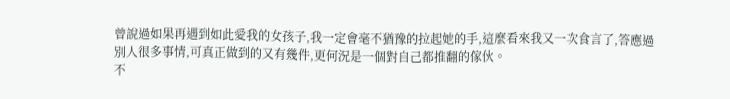曾說過如果再遇到如此愛我的女孩子,我一定會毫不猶豫的拉起她的手,這麼看來我又一次食言了,答應過別人很多事情,可真正做到的又有幾件,更何況是一個對自己都推翻的傢伙。
不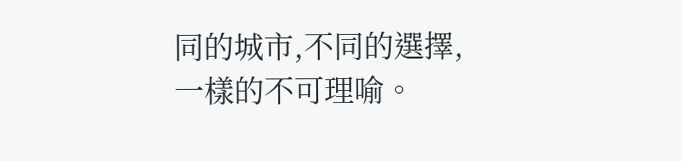同的城市,不同的選擇,一樣的不可理喻。